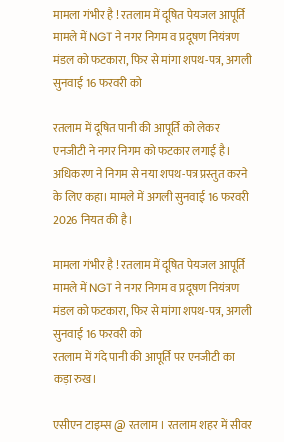मामला गंभीर है ! रतलाम में दूषित पेयजल आपूर्ति मामले में NGT ने नगर निगम व प्रदूषण नियंत्रण मंडल को फटकारा, फिर से मांगा शपथ-पत्र, अगली सुनवाई 16 फरवरी को

रतलाम में दूषित पानी की आपूर्ति को लेकर एनजीटी ने नगर निगम को फटकार लगाई है। अधिकरण ने निगम से नया शपथ-पत्र प्रस्तुत करने के लिए कहा। मामले में अगली सुनवाई 16 फरवरी 2026 नियत की है।

मामला गंभीर है ! रतलाम में दूषित पेयजल आपूर्ति मामले में NGT ने नगर निगम व प्रदूषण नियंत्रण मंडल को फटकारा, फिर से मांगा शपथ-पत्र, अगली सुनवाई 16 फरवरी को
रतलाम में गंदे पानी की आपूर्ति पर एनजीटी का कड़ा रुख।

एसीएन टाइम्स @ रतलाम । रतलाम शहर में सीवर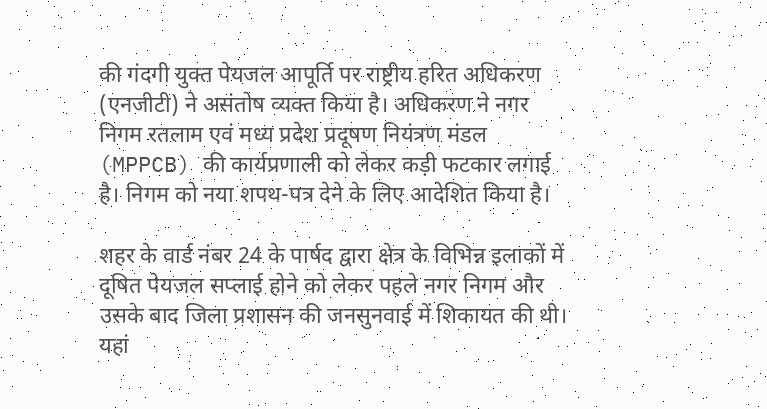की गंदगी युक्त पेयजल आपूर्ति पर राष्ट्रीय हरित अधिकरण (एनजीटी) ने असंतोष व्यक्त किया है। अधिकरण ने नगर निगम रतलाम एवं मध्य प्रदेश प्रदूषण नियंत्रण मंडल (MPPCB) की कार्यप्रणाली को लेकर कड़ी फटकार लगाई है। निगम को नया शपथ-पत्र देने के लिए आदेशित किया है।

शहर के वार्ड नंबर 24 के पार्षद द्वारा क्षेत्र के विभिन्न इलाकों में दूषित पेयजल सप्लाई होने को लेकर पहले नगर निगम और उसके बाद जिला प्रशासन की जनसुनवाई में शिकायत की थी। यहां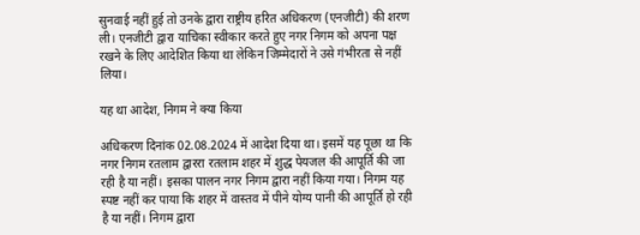सुनवाई नहीं हुई तो उनके द्वारा राष्ट्रीय हरित अधिकरण (एनजीटी) की शरण ली। एनजीटी द्वारा याचिका स्वीकार करते हुए नगर निगम को अपना पक्ष रखने के लिए आदेशित किया था लेकिन जिम्मेदारों ने उसे गंभीरता से नहीं लिया।

यह था आदेश, निगम ने क्या किया

अधिकरण दिनांक 02.08.2024 में आदेश दिया था। इसमें यह पूछा था कि नगर निगम रतलाम द्वाररा रतलाम शहर में शुद्ध पेयजल की आपूर्ति की जा रही है या नहीं। इसका पालन नगर निगम द्वारा नहीं किया गया। निगम यह स्पष्ट नहीं कर पाया कि शहर में वास्तव में पीने योग्य पानी की आपूर्ति हो रही है या नहीं। निगम द्वारा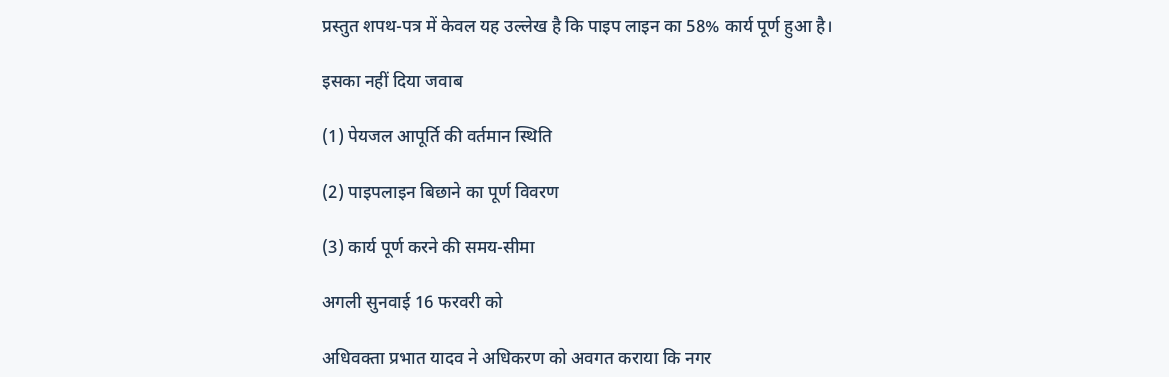प्रस्तुत शपथ-पत्र में केवल यह उल्लेख है कि पाइप लाइन का 58% कार्य पूर्ण हुआ है।

इसका नहीं दिया जवाब

(1) पेयजल आपूर्ति की वर्तमान स्थिति

(2) पाइपलाइन बिछाने का पूर्ण विवरण

(3) कार्य पूर्ण करने की समय-सीमा

अगली सुनवाई 16 फरवरी को

अधिवक्ता प्रभात यादव ने अधिकरण को अवगत कराया कि नगर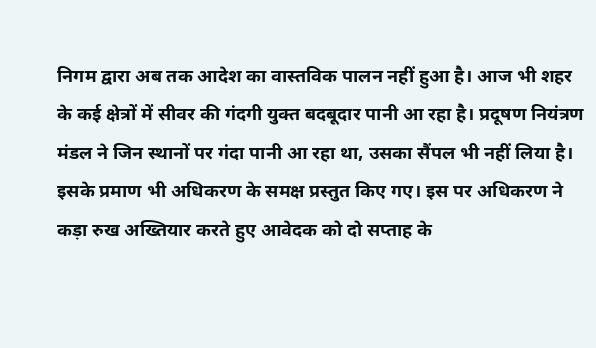निगम द्वारा अब तक आदेश का वास्तविक पालन नहीं हुआ है। आज भी शहर के कई क्षेत्रों में सीवर की गंदगी युक्त बदबूदार पानी आ रहा है। प्रदूषण नियंत्रण मंडल ने जिन स्थानों पर गंदा पानी आ रहा था, उसका सैंपल भी नहीं लिया है। इसके प्रमाण भी अधिकरण के समक्ष प्रस्तुत किए गए। इस पर अधिकरण ने कड़ा रुख अख्तियार करते हुए आवेदक को दो सप्ताह के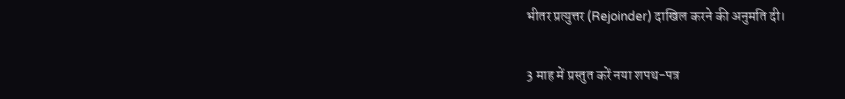भीतर प्रत्युत्तर (Rejoinder) दाखिल करने की अनुमति दी।

3 माह में प्रस्तुत करें नया शपथ-पत्र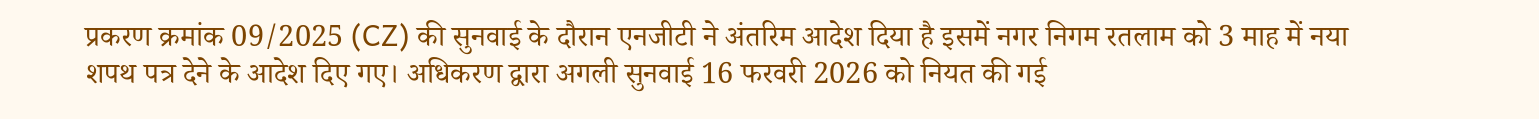प्रकरण क्रमांक 09/2025 (CZ) की सुनवाई के दौरान एनजीटी ने अंतरिम आदेश दिया है इसमें नगर निगम रतलाम को 3 माह में नया शपथ पत्र देने के आदेश दिए गए‌। अधिकरण द्वारा अगली सुनवाई 16 फरवरी 2026 को नियत की गई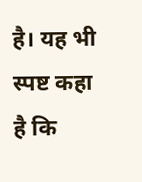है। यह‌‌ भी स्पष्ट कहा है कि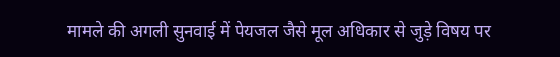मामले की अगली सुनवाई में पेयजल जैसे मूल अधिकार से जुड़े विषय पर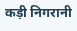कड़ी निगरानी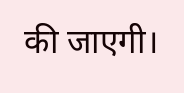की जाएगी।